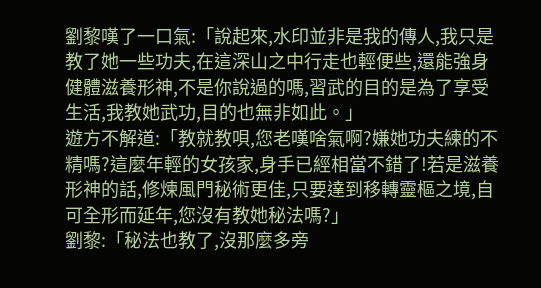劉黎嘆了一口氣:「說起來,水印並非是我的傳人,我只是教了她一些功夫,在這深山之中行走也輕便些,還能強身健體滋養形神,不是你說過的嗎,習武的目的是為了享受生活,我教她武功,目的也無非如此。」
遊方不解道:「教就教唄,您老嘆啥氣啊?嫌她功夫練的不精嗎?這麼年輕的女孩家,身手已經相當不錯了!若是滋養形神的話,修煉風門秘術更佳,只要達到移轉靈樞之境,自可全形而延年,您沒有教她秘法嗎?」
劉黎:「秘法也教了,沒那麼多旁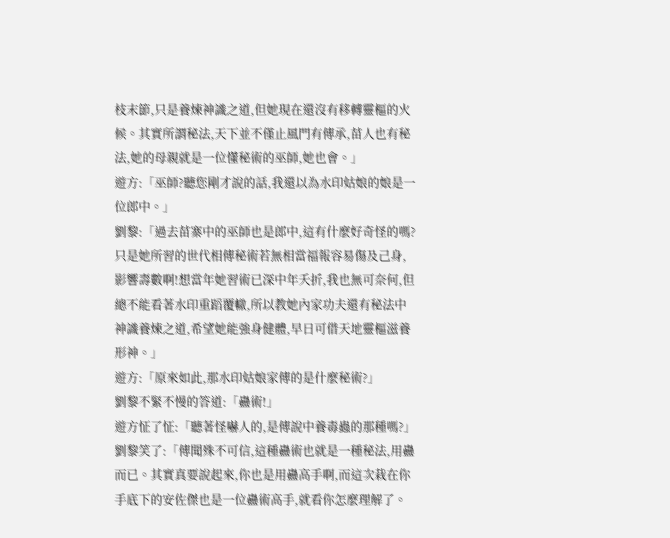枝末節,只是養煉神識之道,但她現在還沒有移轉靈樞的火候。其實所謂秘法,天下並不僅止風門有傳承,苗人也有秘法,她的母親就是一位懂秘術的巫師,她也會。」
遊方:「巫師?聽您剛才說的話,我還以為水印姑娘的娘是一位郎中。」
劉黎:「過去苗寨中的巫師也是郎中,這有什麼好奇怪的嗎?只是她所習的世代相傳秘術若無相當福報容易傷及己身,影響壽數啊!想當年她習術已深中年夭折,我也無可奈何,但總不能看著水印重蹈覆轍,所以教她內家功夫還有秘法中神識養煉之道,希望她能強身健體,早日可借天地靈樞滋養形神。」
遊方:「原來如此,那水印姑娘家傳的是什麼秘術?」
劉黎不緊不慢的答道:「蠱術!」
遊方怔了怔:「聽著怪嚇人的,是傳說中養毒蟲的那種嗎?」
劉黎笑了:「傳聞殊不可信,這種蠱術也就是一種秘法,用蠱而已。其實真要說起來,你也是用蠱高手啊,而這次栽在你手底下的安佐傑也是一位蠱術高手,就看你怎麼理解了。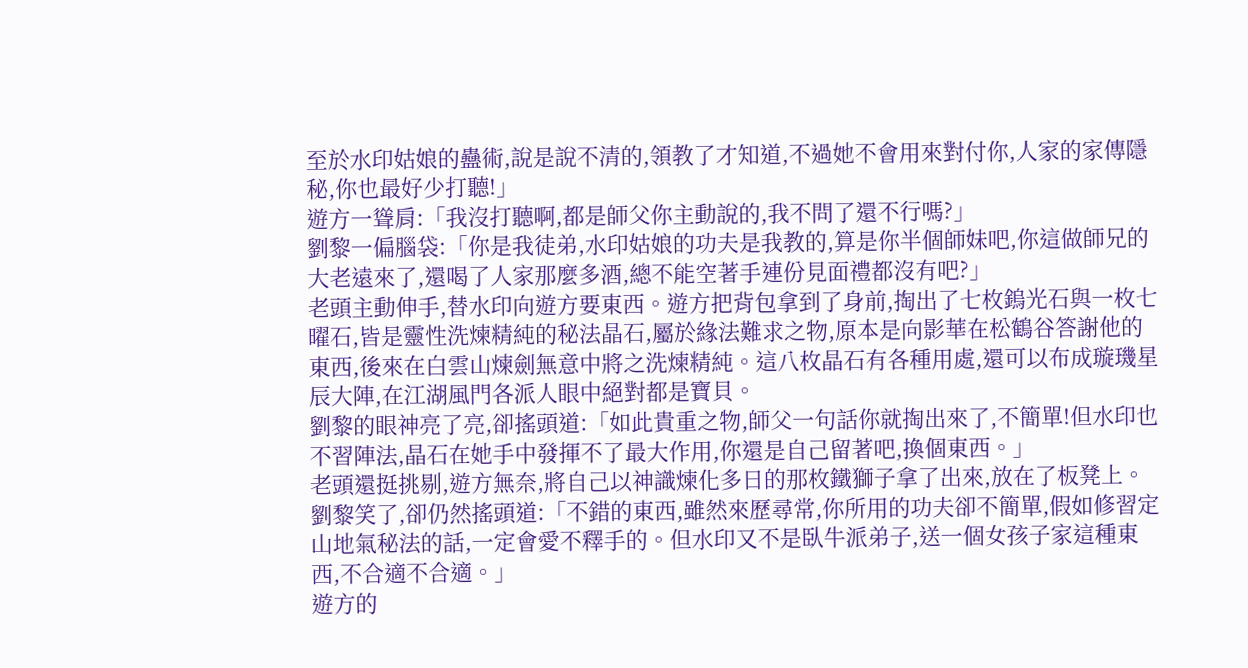至於水印姑娘的蠱術,說是說不清的,領教了才知道,不過她不會用來對付你,人家的家傳隱秘,你也最好少打聽!」
遊方一聳肩:「我沒打聽啊,都是師父你主動說的,我不問了還不行嗎?」
劉黎一偏腦袋:「你是我徒弟,水印姑娘的功夫是我教的,算是你半個師妹吧,你這做師兄的大老遠來了,還喝了人家那麼多酒,總不能空著手連份見面禮都沒有吧?」
老頭主動伸手,替水印向遊方要東西。遊方把背包拿到了身前,掏出了七枚鎢光石與一枚七曜石,皆是靈性洗煉精純的秘法晶石,屬於緣法難求之物,原本是向影華在松鶴谷答謝他的東西,後來在白雲山煉劍無意中將之洗煉精純。這八枚晶石有各種用處,還可以布成璇璣星辰大陣,在江湖風門各派人眼中絕對都是寶貝。
劉黎的眼神亮了亮,卻搖頭道:「如此貴重之物,師父一句話你就掏出來了,不簡單!但水印也不習陣法,晶石在她手中發揮不了最大作用,你還是自己留著吧,換個東西。」
老頭還挺挑剔,遊方無奈,將自己以神識煉化多日的那枚鐵獅子拿了出來,放在了板凳上。劉黎笑了,卻仍然搖頭道:「不錯的東西,雖然來歷尋常,你所用的功夫卻不簡單,假如修習定山地氣秘法的話,一定會愛不釋手的。但水印又不是臥牛派弟子,送一個女孩子家這種東西,不合適不合適。」
遊方的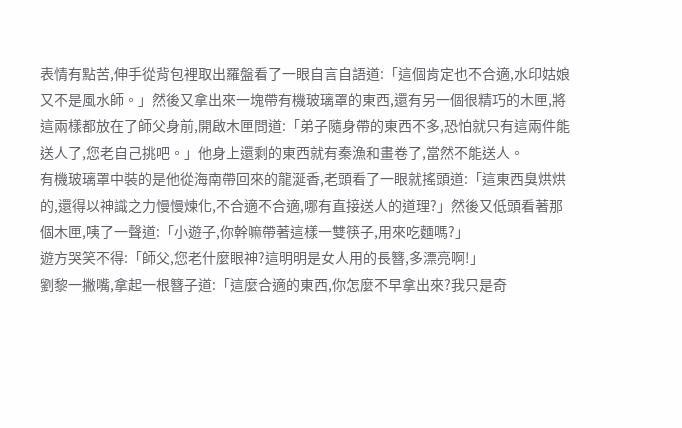表情有點苦,伸手從背包裡取出羅盤看了一眼自言自語道:「這個肯定也不合適,水印姑娘又不是風水師。」然後又拿出來一塊帶有機玻璃罩的東西,還有另一個很精巧的木匣,將這兩樣都放在了師父身前,開啟木匣問道:「弟子隨身帶的東西不多,恐怕就只有這兩件能送人了,您老自己挑吧。」他身上還剩的東西就有秦漁和畫卷了,當然不能送人。
有機玻璃罩中裝的是他從海南帶回來的龍涎香,老頭看了一眼就搖頭道:「這東西臭烘烘的,還得以神識之力慢慢煉化,不合適不合適,哪有直接送人的道理?」然後又低頭看著那個木匣,咦了一聲道:「小遊子,你幹嘛帶著這樣一雙筷子,用來吃麵嗎?」
遊方哭笑不得:「師父,您老什麼眼神?這明明是女人用的長簪,多漂亮啊!」
劉黎一撇嘴,拿起一根簪子道:「這麼合適的東西,你怎麼不早拿出來?我只是奇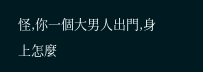怪,你一個大男人出門,身上怎麼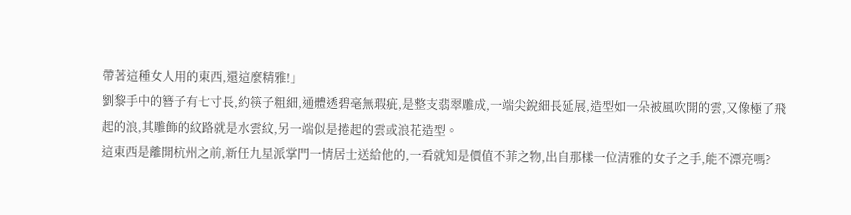帶著這種女人用的東西,還這麼精雅!」
劉黎手中的簪子有七寸長,約筷子粗細,通體透碧毫無瑕疵,是整支翡翠雕成,一端尖銳細長延展,造型如一朵被風吹開的雲,又像極了飛起的浪,其雕飾的紋路就是水雲紋,另一端似是捲起的雲或浪花造型。
這東西是離開杭州之前,新任九星派掌門一情居士送給他的,一看就知是價值不菲之物,出自那樣一位清雅的女子之手,能不漂亮嗎?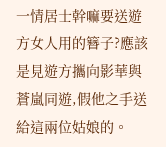一情居士幹嘛要送遊方女人用的簪子?應該是見遊方攜向影華與蒼嵐同遊,假他之手送給這兩位姑娘的。